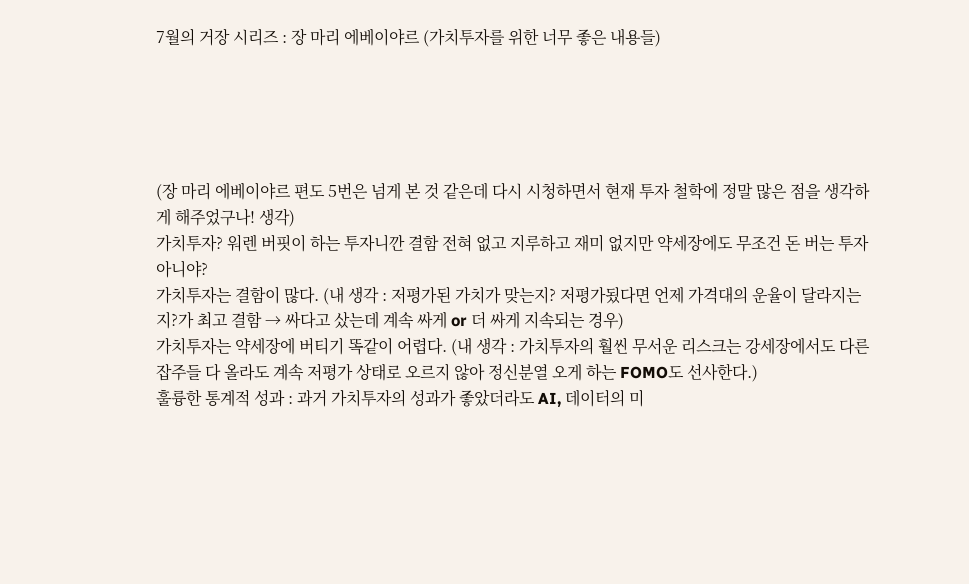7월의 거장 시리즈 : 장 마리 에베이야르 (가치투자를 위한 너무 좋은 내용들)





(장 마리 에베이야르 편도 5번은 넘게 본 것 같은데 다시 시청하면서 현재 투자 철학에 정말 많은 점을 생각하게 해주었구나! 생각)
가치투자? 워렌 버핏이 하는 투자니깐 결함 전혀 없고 지루하고 재미 없지만 약세장에도 무조건 돈 버는 투자 아니야?
가치투자는 결함이 많다. (내 생각 : 저평가된 가치가 맞는지? 저평가됬다면 언제 가격대의 운율이 달라지는지?가 최고 결함 → 싸다고 샀는데 계속 싸게 or 더 싸게 지속되는 경우)
가치투자는 약세장에 버티기 똑같이 어렵다. (내 생각 : 가치투자의 훨씬 무서운 리스크는 강세장에서도 다른 잡주들 다 올라도 계속 저평가 상태로 오르지 않아 정신분열 오게 하는 FOMO도 선사한다.)
훌륭한 통계적 성과 : 과거 가치투자의 성과가 좋았더라도 AI, 데이터의 미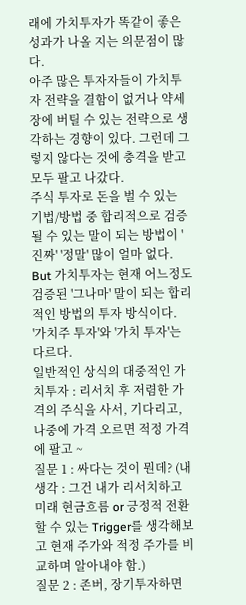래에 가치투자가 똑같이 좋은 성과가 나올 지는 의문점이 많다.
아주 많은 투자자들이 가치투자 전략을 결함이 없거나 약세장에 버틸 수 있는 전략으로 생각하는 경향이 있다. 그런데 그렇지 않다는 것에 충격을 받고 모두 팔고 나갔다.
주식 투자로 돈을 벌 수 있는 기법/방법 중 합리적으로 검증될 수 있는 말이 되는 방법이 '진짜' '정말' 많이 얼마 없다.
But 가치투자는 현재 어느정도 검증된 '그나마' 말이 되는 합리적인 방법의 투자 방식이다.
'가치주 투자'와 '가치 투자'는 다르다.
일반적인 상식의 대중적인 가치투자 : 리서치 후 저렴한 가격의 주식을 사서, 기다리고, 나중에 가격 오르면 적정 가격에 팔고 ~
질문 1 : 싸다는 것이 뭔데? (내 생각 : 그건 내가 리서치하고 미래 현금흐름 or 긍정적 전환할 수 있는 Trigger를 생각해보고 현재 주가와 적정 주가를 비교하며 알아내야 함.)
질문 2 : 존버, 장기투자하면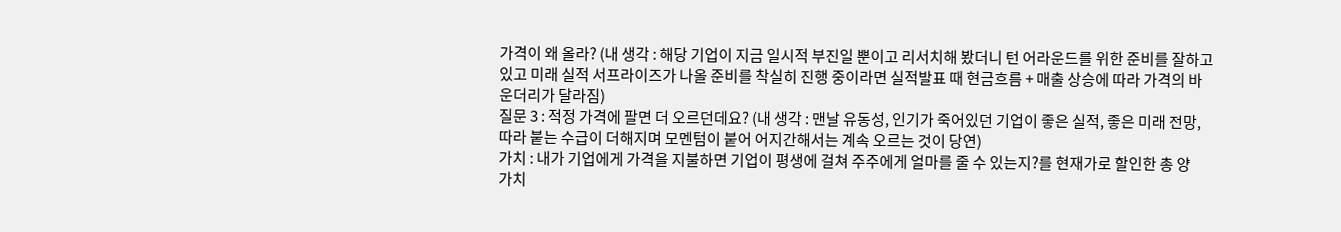가격이 왜 올라? (내 생각 : 해당 기업이 지금 일시적 부진일 뿐이고 리서치해 봤더니 턴 어라운드를 위한 준비를 잘하고 있고 미래 실적 서프라이즈가 나올 준비를 착실히 진행 중이라면 실적발표 때 현금흐름 + 매출 상승에 따라 가격의 바운더리가 달라짐)
질문 3 : 적정 가격에 팔면 더 오르던데요? (내 생각 : 맨날 유동성, 인기가 죽어있던 기업이 좋은 실적, 좋은 미래 전망, 따라 붙는 수급이 더해지며 모멘텀이 붙어 어지간해서는 계속 오르는 것이 당연)
가치 : 내가 기업에게 가격을 지불하면 기업이 평생에 걸쳐 주주에게 얼마를 줄 수 있는지?를 현재가로 할인한 총 양
가치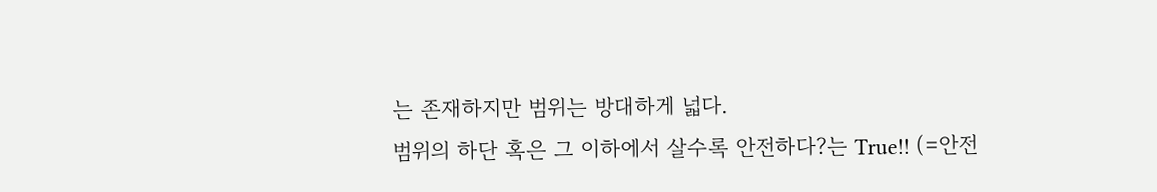는 존재하지만 범위는 방대하게 넓다.
범위의 하단 혹은 그 이하에서 살수록 안전하다?는 True!! (=안전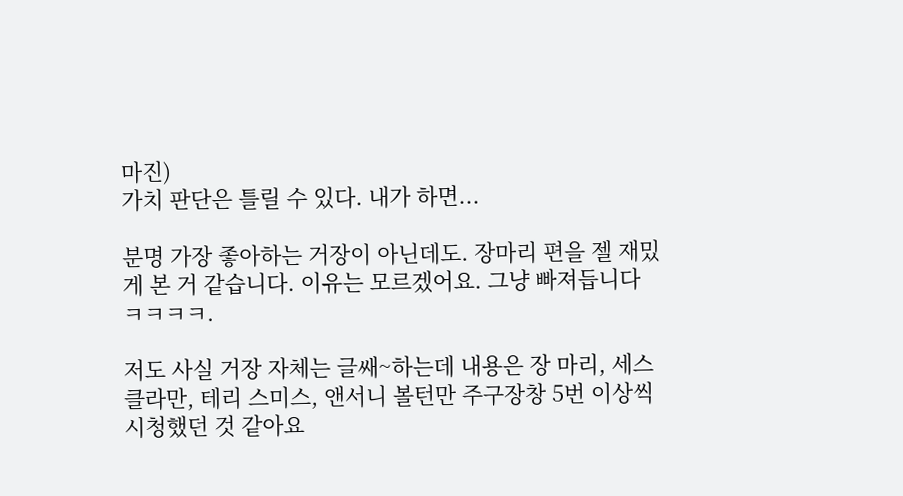마진)
가치 판단은 틀릴 수 있다. 내가 하면...

분명 가장 좋아하는 거장이 아닌데도. 장마리 편을 젤 재밌게 본 거 같습니다. 이유는 모르겠어요. 그냥 빠져듭니다 ㅋㅋㅋㅋ.

저도 사실 거장 자체는 글쌔~하는데 내용은 장 마리, 세스 클라만, 테리 스미스, 앤서니 볼턴만 주구장창 5번 이상씩 시청했던 것 같아요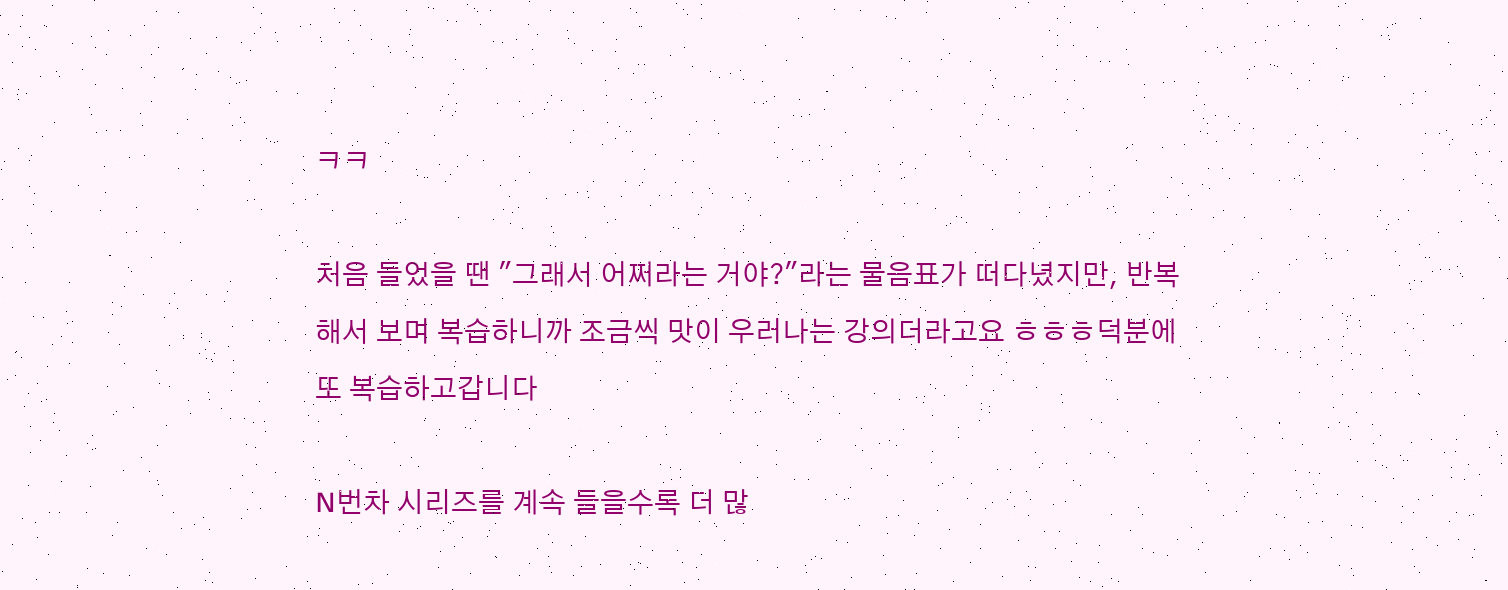ㅋㅋ

처음 들었을 땐 "그래서 어쩌라는 거야?"라는 물음표가 떠다녔지만, 반복해서 보며 복습하니까 조금씩 맛이 우러나는 강의더라고요 ㅎㅎㅎ덕분에 또 복습하고갑니다

N번차 시리즈를 계속 들을수록 더 많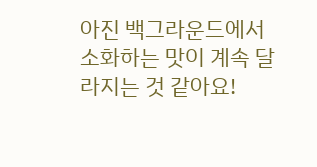아진 백그라운드에서 소화하는 맛이 계속 달라지는 것 같아요!